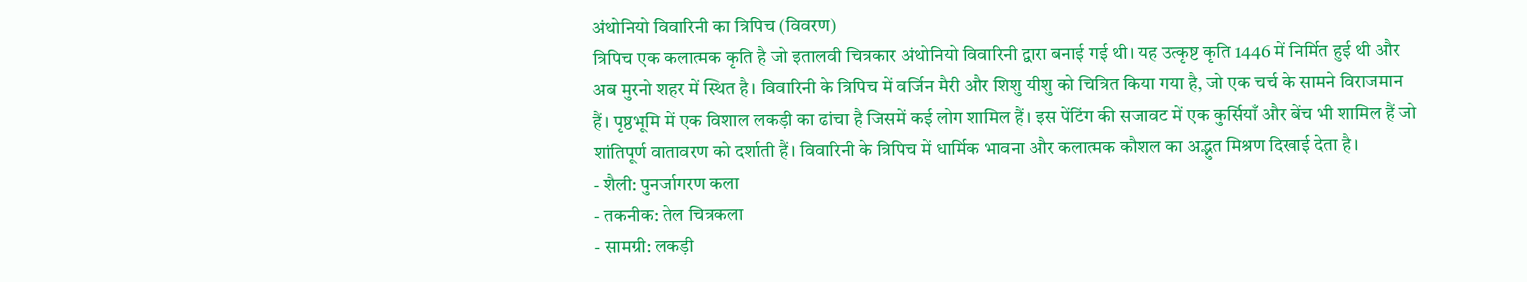अंथोनियो विवारिनी का त्रिपिच (विवरण)
त्रिपिच एक कलात्मक कृति है जो इतालवी चित्रकार अंथोनियो विवारिनी द्वारा बनाई गई थी। यह उत्कृष्ट कृति 1446 में निर्मित हुई थी और अब मुरनो शहर में स्थित है। विवारिनी के त्रिपिच में वर्जिन मैरी और शिशु यीशु को चित्रित किया गया है, जो एक चर्च के सामने विराजमान हैं। पृष्ठभूमि में एक विशाल लकड़ी का ढांचा है जिसमें कई लोग शामिल हैं। इस पेंटिंग की सजावट में एक कुर्सियाँ और बेंच भी शामिल हैं जो शांतिपूर्ण वातावरण को दर्शाती हैं। विवारिनी के त्रिपिच में धार्मिक भावना और कलात्मक कौशल का अद्भुत मिश्रण दिखाई देता है।
- शैली: पुनर्जागरण कला
- तकनीक: तेल चित्रकला
- सामग्री: लकड़ी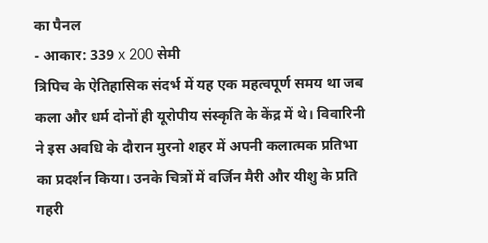का पैनल
- आकार: 339 x 200 सेमी
त्रिपिच के ऐतिहासिक संदर्भ में यह एक महत्वपूर्ण समय था जब कला और धर्म दोनों ही यूरोपीय संस्कृति के केंद्र में थे। विवारिनी ने इस अवधि के दौरान मुरनो शहर में अपनी कलात्मक प्रतिभा का प्रदर्शन किया। उनके चित्रों में वर्जिन मैरी और यीशु के प्रति गहरी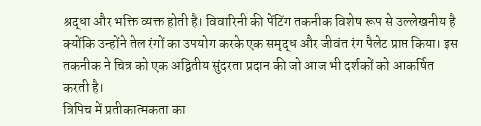श्रद्धा और भक्ति व्यक्त होती है। विवारिनी की पेंटिंग तकनीक विशेष रूप से उल्लेखनीय है क्योंकि उन्होंने तेल रंगों का उपयोग करके एक समृद्ध और जीवंत रंग पैलेट प्राप्त किया। इस तकनीक ने चित्र को एक अद्वितीय सुंदरता प्रदान की जो आज भी दर्शकों को आकर्षित करती है।
त्रिपिच में प्रतीकात्मकता का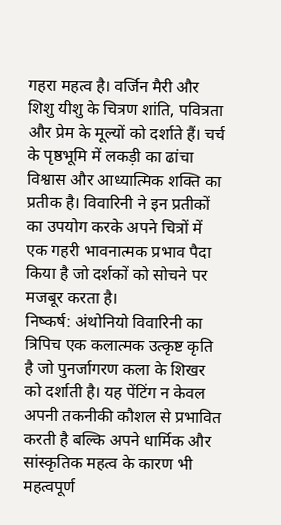गहरा महत्व है। वर्जिन मैरी और शिशु यीशु के चित्रण शांति, पवित्रता और प्रेम के मूल्यों को दर्शाते हैं। चर्च के पृष्ठभूमि में लकड़ी का ढांचा विश्वास और आध्यात्मिक शक्ति का प्रतीक है। विवारिनी ने इन प्रतीकों का उपयोग करके अपने चित्रों में एक गहरी भावनात्मक प्रभाव पैदा किया है जो दर्शकों को सोचने पर मजबूर करता है।
निष्कर्ष: अंथोनियो विवारिनी का त्रिपिच एक कलात्मक उत्कृष्ट कृति है जो पुनर्जागरण कला के शिखर को दर्शाती है। यह पेंटिंग न केवल अपनी तकनीकी कौशल से प्रभावित करती है बल्कि अपने धार्मिक और सांस्कृतिक महत्व के कारण भी महत्वपूर्ण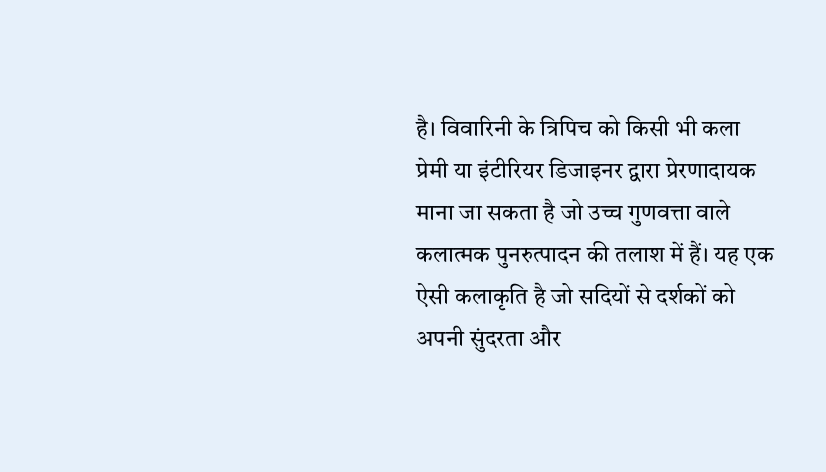है। विवारिनी के त्रिपिच को किसी भी कला प्रेमी या इंटीरियर डिजाइनर द्वारा प्रेरणादायक माना जा सकता है जो उच्च गुणवत्ता वाले कलात्मक पुनरुत्पादन की तलाश में हैं। यह एक ऐसी कलाकृति है जो सदियों से दर्शकों को अपनी सुंदरता और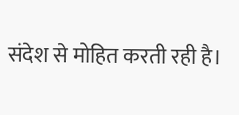संदेश से मोहित करती रही है।